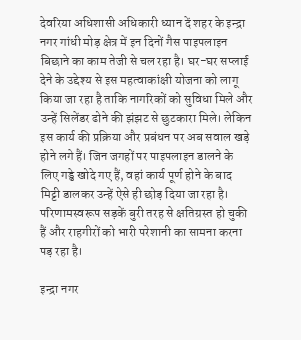देवरिया अधिशासी अधिकारी ध्यान दें शहर के इन्द्रा नगर गांधी मोड़ क्षेत्र में इन दिनों गैस पाइपलाइन बिछाने का काम तेजी से चल रहा है। घर-घर सप्लाई देने के उद्देश्य से इस महत्वाकांक्षी योजना को लागू किया जा रहा है ताकि नागरिकों को सुविधा मिले और उन्हें सिलेंडर ढोने की झंझट से छुटकारा मिले। लेकिन इस कार्य की प्रक्रिया और प्रबंधन पर अब सवाल खड़े होने लगे हैं। जिन जगहों पर पाइपलाइन डालने के लिए गड्ढे खोदे गए हैं, वहां कार्य पूर्ण होने के बाद मिट्टी डालकर उन्हें ऐसे ही छोड़ दिया जा रहा है। परिणामस्वरूप सड़कें बुरी तरह से क्षतिग्रस्त हो चुकी हैं और राहगीरों को भारी परेशानी का सामना करना पड़ रहा है।

इन्द्रा नगर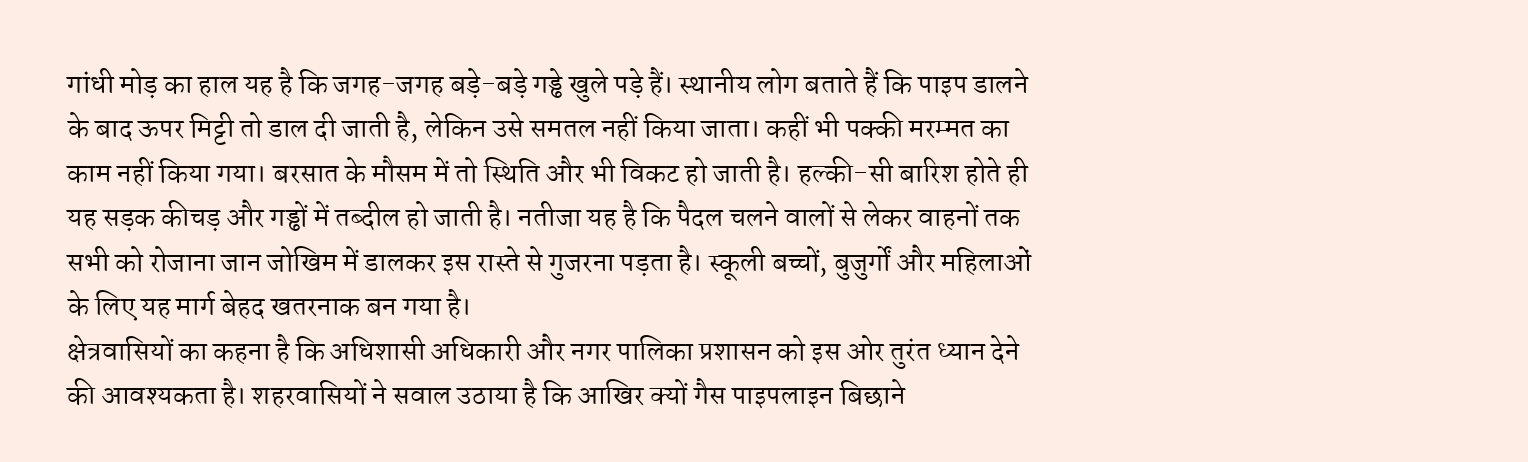गांधी मोड़ का हाल यह है कि जगह-जगह बड़े-बड़े गड्ढे खुले पड़े हैं। स्थानीय लोग बताते हैं कि पाइप डालने के बाद ऊपर मिट्टी तो डाल दी जाती है, लेकिन उसे समतल नहीं किया जाता। कहीं भी पक्की मरम्मत का काम नहीं किया गया। बरसात के मौसम में तो स्थिति और भी विकट हो जाती है। हल्की-सी बारिश होते ही यह सड़क कीचड़ और गड्ढों में तब्दील हो जाती है। नतीजा यह है कि पैदल चलने वालों से लेकर वाहनों तक सभी को रोजाना जान जोखिम में डालकर इस रास्ते से गुजरना पड़ता है। स्कूली बच्चों, बुजुर्गों और महिलाओं के लिए यह मार्ग बेहद खतरनाक बन गया है।
क्षेत्रवासियों का कहना है कि अधिशासी अधिकारी और नगर पालिका प्रशासन को इस ओर तुरंत ध्यान देने की आवश्यकता है। शहरवासियों ने सवाल उठाया है कि आखिर क्यों गैस पाइपलाइन बिछाने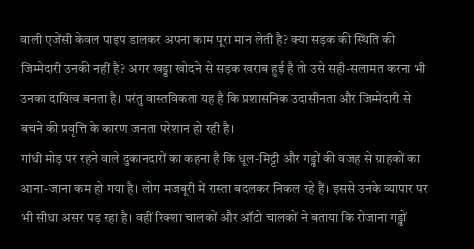वाली एजेंसी केवल पाइप डालकर अपना काम पूरा मान लेती है? क्या सड़क की स्थिति की जिम्मेदारी उनकी नहीं है? अगर खड्डा खोदने से सड़क खराब हुई है तो उसे सही-सलामत करना भी उनका दायित्व बनता है। परंतु वास्तविकता यह है कि प्रशासनिक उदासीनता और जिम्मेदारी से बचने की प्रवृत्ति के कारण जनता परेशान हो रही है।
गांधी मोड़ पर रहने वाले दुकानदारों का कहना है कि धूल-मिट्टी और गड्ढों की वजह से ग्राहकों का आना-जाना कम हो गया है। लोग मजबूरी में रास्ता बदलकर निकल रहे हैं। इससे उनके व्यापार पर भी सीधा असर पड़ रहा है। वहीं रिक्शा चालकों और ऑटो चालकों ने बताया कि रोजाना गड्ढों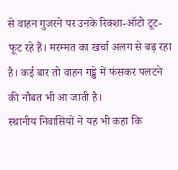से वाहन गुजरने पर उनके रिक्शा-ऑटो टूट-फूट रहे हैं। मरम्मत का खर्चा अलग से बढ़ रहा है। कई बार तो वाहन गड्ढे में फंसकर पलटने की नौबत भी आ जाती है।
स्थानीय निवासियों ने यह भी कहा कि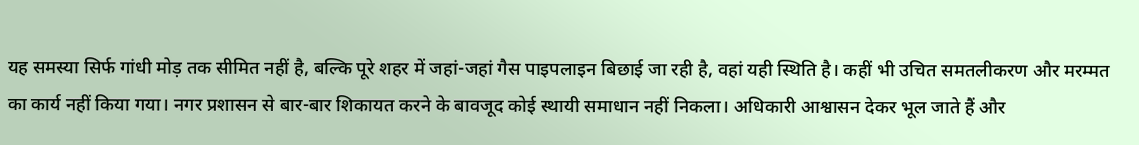यह समस्या सिर्फ गांधी मोड़ तक सीमित नहीं है, बल्कि पूरे शहर में जहां-जहां गैस पाइपलाइन बिछाई जा रही है, वहां यही स्थिति है। कहीं भी उचित समतलीकरण और मरम्मत का कार्य नहीं किया गया। नगर प्रशासन से बार-बार शिकायत करने के बावजूद कोई स्थायी समाधान नहीं निकला। अधिकारी आश्वासन देकर भूल जाते हैं और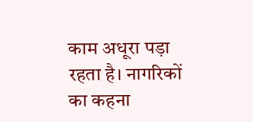काम अधूरा पड़ा रहता है। नागरिकों का कहना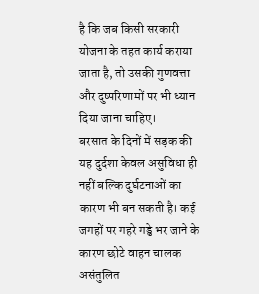है कि जब किसी सरकारी योजना के तहत कार्य कराया जाता है, तो उसकी गुणवत्ता और दुष्परिणामों पर भी ध्यान दिया जाना चाहिए।
बरसात के दिनों में सड़क की यह दुर्दशा केवल असुविधा ही नहीं बल्कि दुर्घटनाओं का कारण भी बन सकती है। कई जगहों पर गहरे गड्ढे भर जाने के कारण छोटे वाहन चालक असंतुलित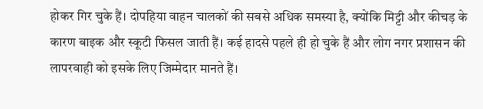होकर गिर चुके हैं। दोपहिया वाहन चालकों की सबसे अधिक समस्या है, क्योंकि मिट्टी और कीचड़ के कारण बाइक और स्कूटी फिसल जाती हैं। कई हादसे पहले ही हो चुके हैं और लोग नगर प्रशासन की लापरवाही को इसके लिए जिम्मेदार मानते हैं।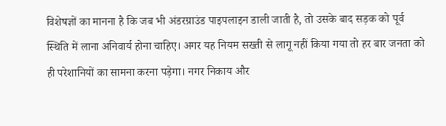विशेषज्ञों का मानना है कि जब भी अंडरग्राउंड पाइपलाइन डाली जाती है, तो उसके बाद सड़क को पूर्व स्थिति में लाना अनिवार्य होना चाहिए। अगर यह नियम सख्ती से लागू नहीं किया गया तो हर बार जनता को ही परेशानियों का सामना करना पड़ेगा। नगर निकाय और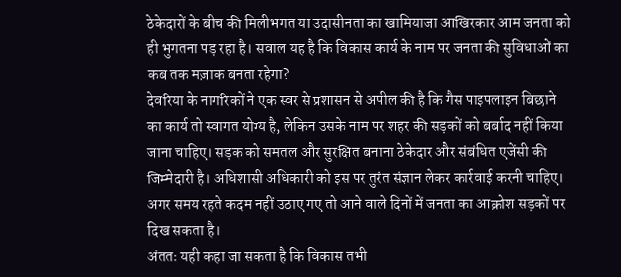ठेकेदारों के बीच की मिलीभगत या उदासीनता का खामियाजा आखिरकार आम जनता को ही भुगतना पड़ रहा है। सवाल यह है कि विकास कार्य के नाम पर जनता की सुविधाओं का कब तक मज़ाक बनता रहेगा?
देवरिया के नागरिकों ने एक स्वर से प्रशासन से अपील की है कि गैस पाइपलाइन बिछाने का कार्य तो स्वागत योग्य है, लेकिन उसके नाम पर शहर की सड़कों को बर्बाद नहीं किया जाना चाहिए। सड़क को समतल और सुरक्षित बनाना ठेकेदार और संबंधित एजेंसी की जिम्मेदारी है। अधिशासी अधिकारी को इस पर तुरंत संज्ञान लेकर कार्रवाई करनी चाहिए। अगर समय रहते कदम नहीं उठाए गए तो आने वाले दिनों में जनता का आक्रोश सड़कों पर दिख सकता है।
अंततः यही कहा जा सकता है कि विकास तभी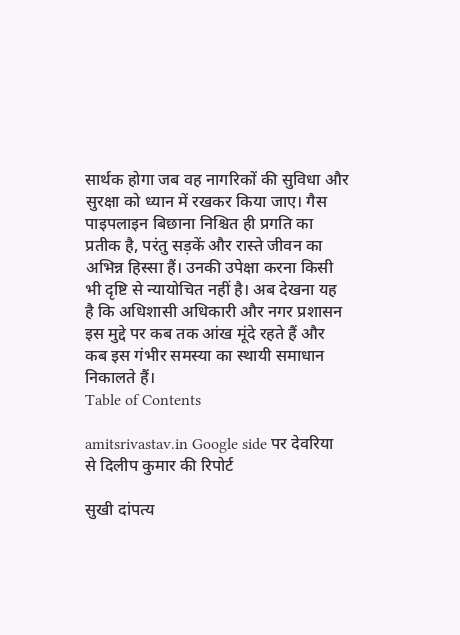सार्थक होगा जब वह नागरिकों की सुविधा और सुरक्षा को ध्यान में रखकर किया जाए। गैस पाइपलाइन बिछाना निश्चित ही प्रगति का प्रतीक है, परंतु सड़कें और रास्ते जीवन का अभिन्न हिस्सा हैं। उनकी उपेक्षा करना किसी भी दृष्टि से न्यायोचित नहीं है। अब देखना यह है कि अधिशासी अधिकारी और नगर प्रशासन इस मुद्दे पर कब तक आंख मूंदे रहते हैं और कब इस गंभीर समस्या का स्थायी समाधान निकालते हैं।
Table of Contents

amitsrivastav.in Google side पर देवरिया से दिलीप कुमार की रिपोर्ट

सुखी दांपत्य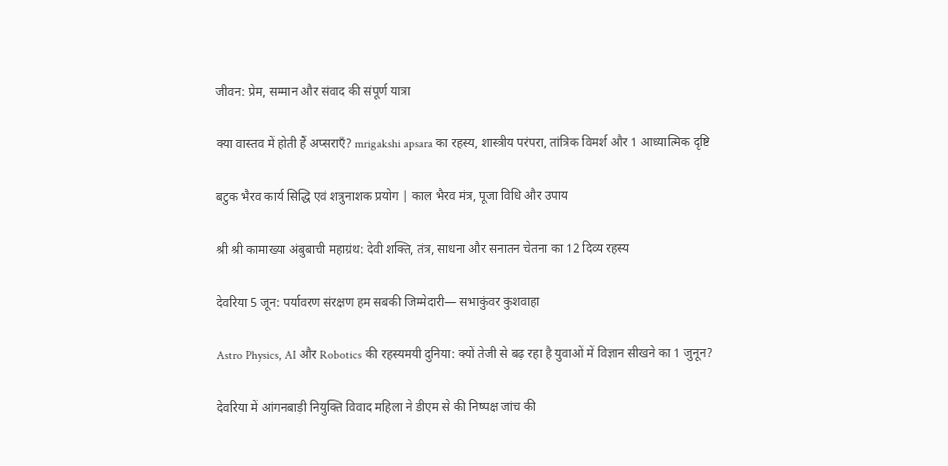जीवन: प्रेम, सम्मान और संवाद की संपूर्ण यात्रा

क्या वास्तव में होती हैं अप्सराएँ? mrigakshi apsara का रहस्य, शास्त्रीय परंपरा, तांत्रिक विमर्श और 1 आध्यात्मिक दृष्टि

बटुक भैरव कार्य सिद्धि एवं शत्रुनाशक प्रयोग | काल भैरव मंत्र, पूजा विधि और उपाय

श्री श्री कामाख्या अंबुबाची महाग्रंथ: देवी शक्ति, तंत्र, साधना और सनातन चेतना का 12 दिव्य रहस्य

देवरिया 5 जून: पर्यावरण संरक्षण हम सबकी जिम्मेदारी— सभाकुंवर कुशवाहा

Astro Physics, AI और Robotics की रहस्यमयी दुनिया: क्यों तेजी से बढ़ रहा है युवाओं में विज्ञान सीखने का 1 जुनून?

देवरिया में आंगनबाड़ी नियुक्ति विवाद महिला ने डीएम से की निष्पक्ष जांच की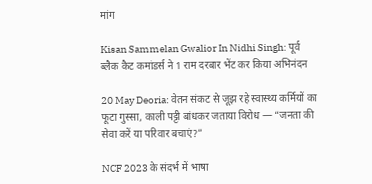मांग

Kisan Sammelan Gwalior In Nidhi Singh: पूर्व ब्लैक कैट कमांडर्स ने 1 राम दरबार भेंट कर किया अभिनंदन

20 May Deoria: वेतन संकट से जूझ रहे स्वास्थ्य कर्मियों का फूटा गुस्सा, काली पट्टी बांधकर जताया विरोध — “जनता की सेवा करें या परिवार बचाएं?”

NCF 2023 के संदर्भ में भाषा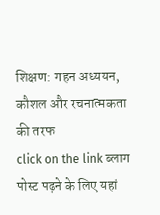शिक्षण: गहन अध्ययन, कौशल और रचनात्मकता की तरफ
click on the link ब्लाग पोस्ट पढ़ने के लिए यहां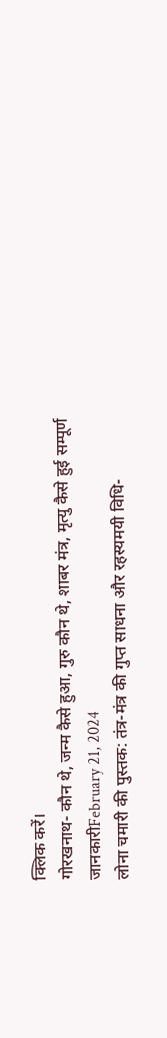क्लिक करें।
गोरखनाथ- कौन थे, जन्म कैसे हुआ, गुरु कौन थे, शाबर मंत्र, मृत्यु कैसे हुई सम्पूर्ण जानकारीFebruary 21, 2024
लोना चमारी की पुस्तक: तंत्र-मंत्र की गुप्त साधना और रहस्यमयी विधि-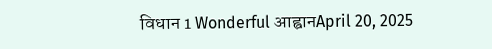विधान 1 Wonderful आह्वानApril 20, 2025